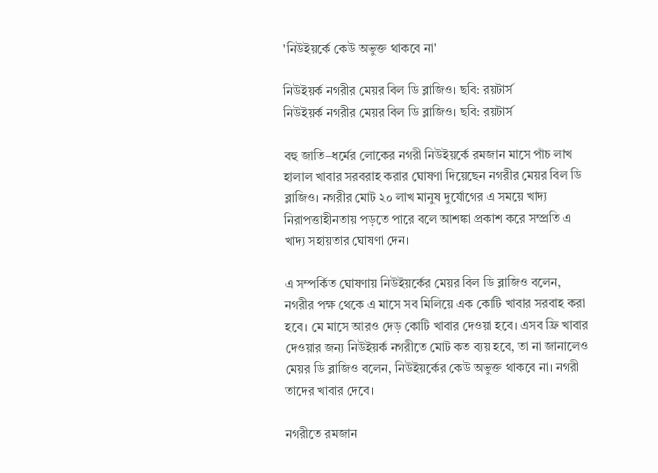'নিউইয়র্কে কেউ অভুক্ত থাকবে না'

নিউইয়র্ক নগরীর মেয়র বিল ডি ব্লাজিও। ছবি: রয়টার্স
নিউইয়র্ক নগরীর মেয়র বিল ডি ব্লাজিও। ছবি: রয়টার্স

বহু জাতি–ধর্মের লোকের নগরী নিউইয়র্কে রমজান মাসে পাঁচ লাখ হালাল খাবার সরবরাহ করার ঘোষণা দিয়েছেন নগরীর মেয়র বিল ডি ব্লাজিও। নগরীর মোট ২০ লাখ মানুষ দুর্যোগের এ সময়ে খাদ্য নিরাপত্তাহীনতায় পড়তে পারে বলে আশঙ্কা প্রকাশ করে সম্প্রতি এ খাদ্য সহায়তার ঘোষণা দেন।

এ সম্পর্কিত ঘোষণায় নিউইয়র্কের মেয়র বিল ডি ব্লাজিও বলেন, নগরীর পক্ষ থেকে এ মাসে সব মিলিয়ে এক কোটি খাবার সরবাহ করা হবে। মে মাসে আরও দেড় কোটি খাবার দেওয়া হবে। এসব ফ্রি খাবার দেওয়ার জন্য নিউইয়র্ক নগরীতে মোট কত ব্যয় হবে, তা না জানালেও মেয়র ডি ব্লাজিও বলেন, নিউইয়র্কের কেউ অভুক্ত থাকবে না। নগরী তাদের খাবার দেবে।

নগরীতে রমজান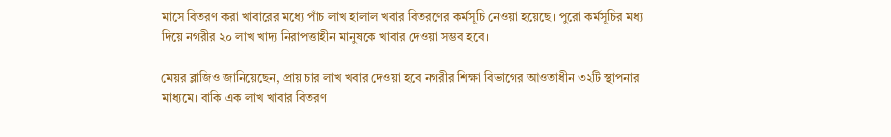মাসে বিতরণ করা খাবারের মধ্যে পাঁচ লাখ হালাল খবার বিতরণের কর্মসূচি নেওয়া হয়েছে। পুরো কর্মসূচির মধ্য দিয়ে নগরীর ২০ লাখ খাদ্য নিরাপত্তাহীন মানুষকে খাবার দেওয়া সম্ভব হবে।

মেয়র ব্লাজিও জানিয়েছেন, প্রায় চার লাখ খবার দেওয়া হবে নগরীর শিক্ষা বিভাগের আওতাধীন ৩২টি স্থাপনার মাধ্যমে। বাকি এক লাখ খাবার বিতরণ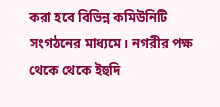করা হবে বিভিন্ন কমিউনিটি সংগঠনের মাধ্যমে। নগরীর পক্ষ থেকে থেকে ইহুদি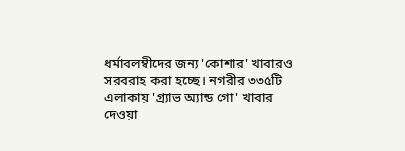ধর্মাবলম্বীদের জন্য 'কোশার' খাবারও সরবরাহ করা হচ্ছে। নগরীর ৩৩৫টি এলাকায় 'গ্র্যাভ অ্যান্ড গো' খাবার দেওয়া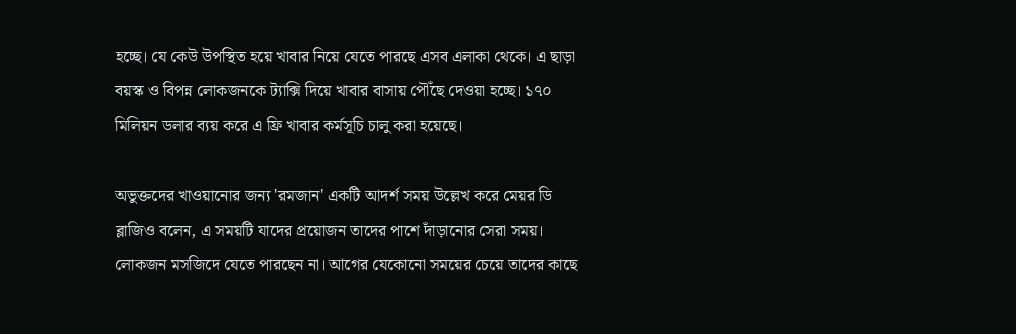হচ্ছে। যে কেউ উপস্থিত হয়ে খাবার নিয়ে যেতে পারছে এসব এলাকা থেকে। এ ছাড়া বয়স্ক ও বিপন্ন লোকজনকে ট্যাক্সি দিয়ে খাবার বাসায় পৌঁছে দেওয়া হচ্ছে। ১৭০ মিলিয়ন ডলার ব্যয় করে এ ফ্রি খাবার কর্মসূচি চালু করা হয়েছে।

অভুক্তদের খাওয়ানোর জন্য 'রমজান' একটি আদর্শ সময় উল্লেখ করে মেয়র ডি ব্লাজিও বলেন, এ সময়টি যাদের প্রয়োজন তাদের পাশে দাঁড়ানোর সেরা সময়। লোকজন মসজিদে যেতে পারছেন না। আগের যেকোনো সময়ের চেয়ে তাদের কাছে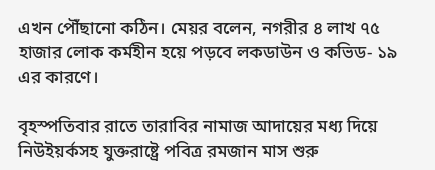এখন পৌঁছানো কঠিন। মেয়র বলেন, নগরীর ৪ লাখ ৭৫ হাজার লোক কর্মহীন হয়ে পড়বে লকডাউন ও কভিড- ১৯ এর কারণে।

বৃহস্পতিবার রাতে তারাবির নামাজ আদায়ের মধ্য দিয়ে নিউইয়র্কসহ যুক্তরাষ্ট্রে পবিত্র রমজান মাস শুরু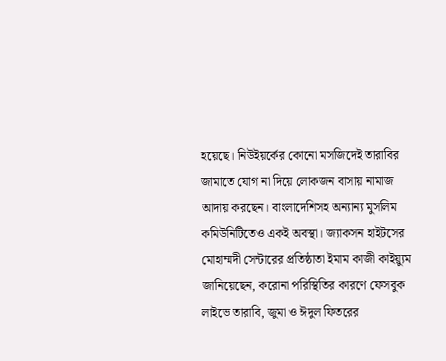হয়েছে। নিউইয়র্কের কোনো মসজিদেই তারাবির জামাতে যোগ না দিয়ে লোকজন বাসায় নামাজ আদায় করছেন। বাংলাদেশিসহ অন্যান্য মুসলিম কমিউনিটিতেও একই অবস্থা। জ্যাকসন হাইটসের মোহাম্মদী সেন্টারের প্রতিষ্ঠাতা ইমাম কাজী কাইয়্যুম জানিয়েছেন, করোনা পরিস্থিতির কারণে ফেসবুক লাইভে তারাবি, জুমা ও ঈদুল ফিতরের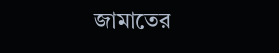জামাতের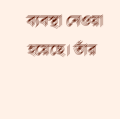ব্যবস্থা নেওয়া হয়েছে। তাঁর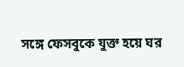সঙ্গে ফেসবুকে যুক্ত হয়ে ঘর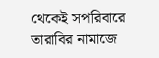থেকেই সপরিবারে তারাবির নামাজে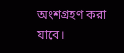অংশগ্রহণ করা যাবে।